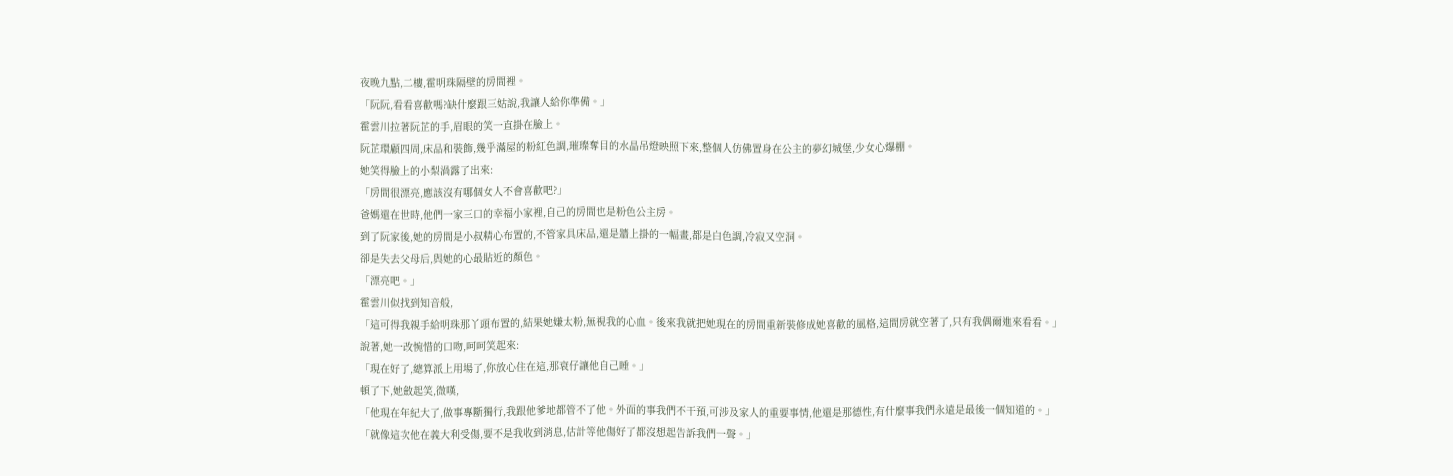夜晚九點,二樓,霍明珠隔壁的房間裡。
「阮阮,看看喜歡嗎?缺什麼跟三姑說,我讓人給你準備。」
霍雲川拉著阮芷的手,眉眼的笑一直掛在臉上。
阮芷環顧四周,床品和裝飾,幾乎滿屋的粉紅色調,璀璨奪目的水晶吊燈映照下來,整個人仿佛置身在公主的夢幻城堡,少女心爆棚。
她笑得臉上的小梨渦露了出來:
「房間很漂亮,應該沒有哪個女人不會喜歡吧?」
爸媽還在世時,他們一家三口的幸福小家裡,自己的房間也是粉色公主房。
到了阮家後,她的房間是小叔精心布置的,不管家具床品,還是牆上掛的一幅畫,都是白色調,冷寂又空洞。
卻是失去父母后,與她的心最貼近的顏色。
「漂亮吧。」
霍雲川似找到知音般,
「這可得我親手給明珠那丫頭布置的,結果她嫌太粉,無視我的心血。後來我就把她現在的房間重新裝修成她喜歡的風格,這間房就空著了,只有我偶爾進來看看。」
說著,她一改惋惜的口吻,呵呵笑起來:
「現在好了,總算派上用場了,你放心住在這,那衰仔讓他自己睡。」
頓了下,她斂起笑,微嘆,
「他現在年紀大了,做事專斷獨行,我跟他爹地都管不了他。外面的事我們不干預,可涉及家人的重要事情,他還是那德性,有什麼事我們永遠是最後一個知道的。」
「就像這次他在義大利受傷,要不是我收到消息,估計等他傷好了都沒想起告訴我們一聲。」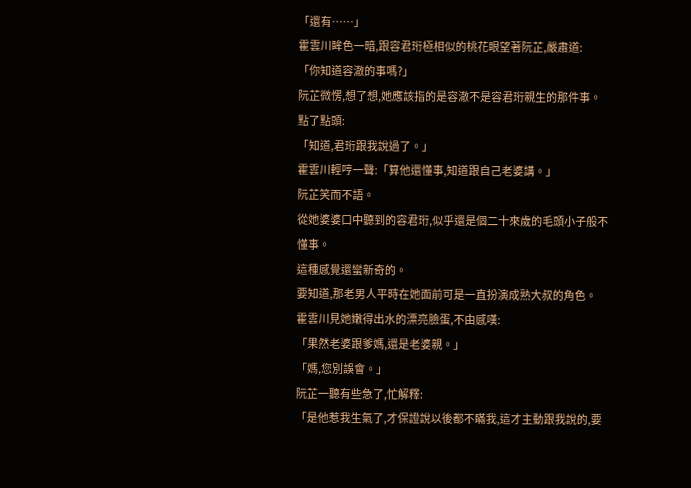「還有……」
霍雲川眸色一暗,跟容君珩極相似的桃花眼望著阮芷,嚴肅道:
「你知道容澈的事嗎?」
阮芷微愣,想了想,她應該指的是容澈不是容君珩親生的那件事。
點了點頭:
「知道,君珩跟我說過了。」
霍雲川輕哼一聲:「算他還懂事,知道跟自己老婆講。」
阮芷笑而不語。
從她婆婆口中聽到的容君珩,似乎還是個二十來歲的毛頭小子般不懂事。
這種感覺還蠻新奇的。
要知道,那老男人平時在她面前可是一直扮演成熟大叔的角色。
霍雲川見她嫩得出水的漂亮臉蛋,不由感嘆:
「果然老婆跟爹媽,還是老婆親。」
「媽,您別誤會。」
阮芷一聽有些急了,忙解釋:
「是他惹我生氣了,才保證說以後都不瞞我,這才主動跟我說的,要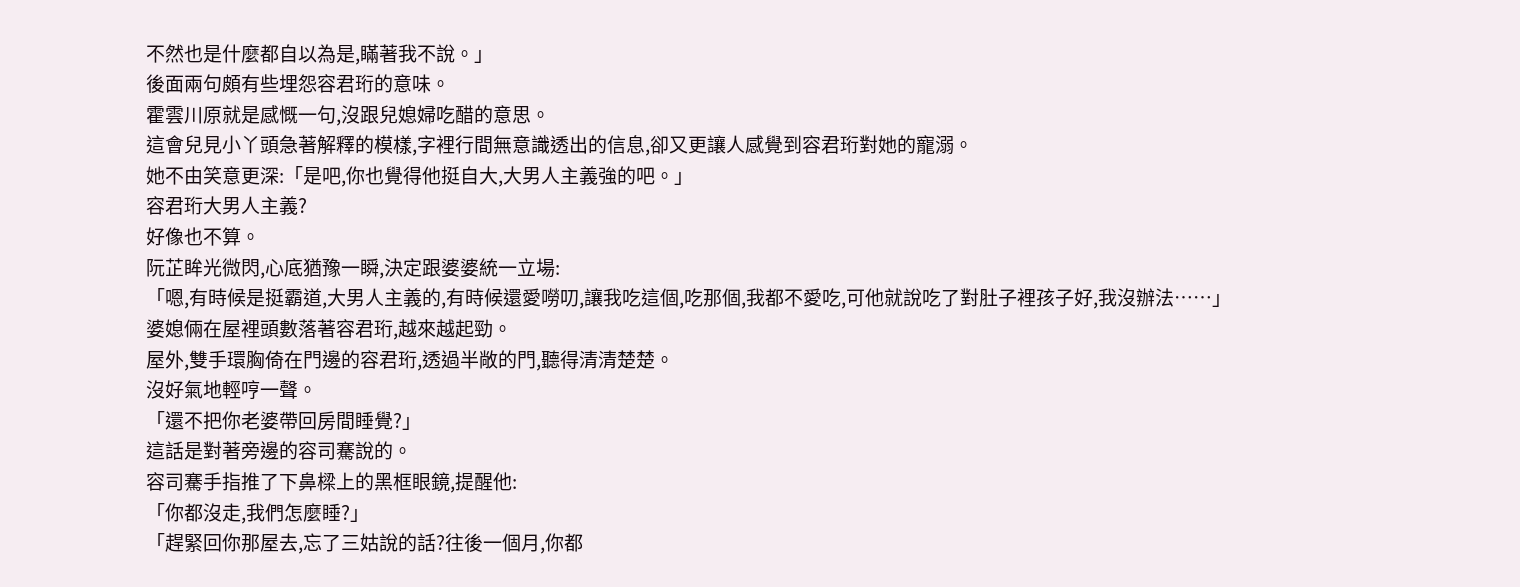不然也是什麼都自以為是,瞞著我不說。」
後面兩句頗有些埋怨容君珩的意味。
霍雲川原就是感慨一句,沒跟兒媳婦吃醋的意思。
這會兒見小丫頭急著解釋的模樣,字裡行間無意識透出的信息,卻又更讓人感覺到容君珩對她的寵溺。
她不由笑意更深:「是吧,你也覺得他挺自大,大男人主義強的吧。」
容君珩大男人主義?
好像也不算。
阮芷眸光微閃,心底猶豫一瞬,決定跟婆婆統一立場:
「嗯,有時候是挺霸道,大男人主義的,有時候還愛嘮叨,讓我吃這個,吃那個,我都不愛吃,可他就說吃了對肚子裡孩子好,我沒辦法……」
婆媳倆在屋裡頭數落著容君珩,越來越起勁。
屋外,雙手環胸倚在門邊的容君珩,透過半敞的門,聽得清清楚楚。
沒好氣地輕哼一聲。
「還不把你老婆帶回房間睡覺?」
這話是對著旁邊的容司騫說的。
容司騫手指推了下鼻樑上的黑框眼鏡,提醒他:
「你都沒走,我們怎麼睡?」
「趕緊回你那屋去,忘了三姑說的話?往後一個月,你都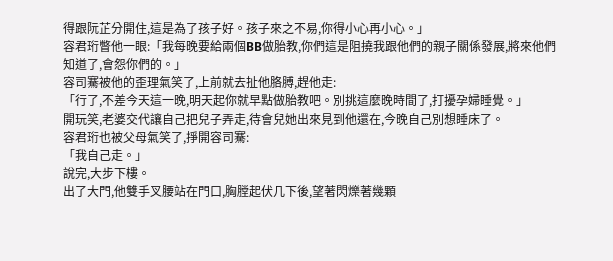得跟阮芷分開住,這是為了孩子好。孩子來之不易,你得小心再小心。」
容君珩瞥他一眼:「我每晚要給兩個BB做胎教,你們這是阻撓我跟他們的親子關係發展,將來他們知道了,會怨你們的。」
容司騫被他的歪理氣笑了,上前就去扯他胳膊,趕他走:
「行了,不差今天這一晚,明天起你就早點做胎教吧。別挑這麼晚時間了,打擾孕婦睡覺。」
開玩笑,老婆交代讓自己把兒子弄走,待會兒她出來見到他還在,今晚自己別想睡床了。
容君珩也被父母氣笑了,掙開容司騫:
「我自己走。」
說完,大步下樓。
出了大門,他雙手叉腰站在門口,胸膛起伏几下後,望著閃爍著幾顆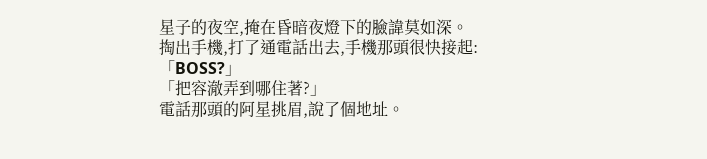星子的夜空,掩在昏暗夜燈下的臉諱莫如深。
掏出手機,打了通電話出去,手機那頭很快接起:
「BOSS?」
「把容澈弄到哪住著?」
電話那頭的阿星挑眉,說了個地址。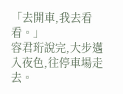「去開車,我去看看。」
容君珩說完,大步邁入夜色,往停車場走去。